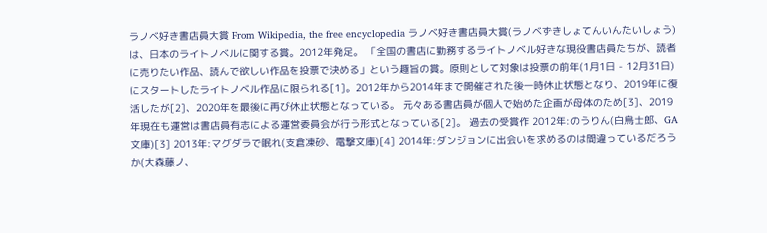ラノベ好き書店員大賞 From Wikipedia, the free encyclopedia ラノベ好き書店員大賞(ラノベずきしょてんいんたいしょう)は、日本のライトノベルに関する賞。2012年発足。 「全国の書店に勤務するライトノベル好きな現役書店員たちが、読者に売りたい作品、読んで欲しい作品を投票で決める」という趣旨の賞。原則として対象は投票の前年(1月1日 - 12月31日)にスタートしたライトノベル作品に限られる[1]。2012年から2014年まで開催された後一時休止状態となり、2019年に復活したが[2]、2020年を最後に再び休止状態となっている。 元々ある書店員が個人で始めた企画が母体のため[3]、2019年現在も運営は書店員有志による運営委員会が行う形式となっている[2]。 過去の受賞作 2012年:のうりん(白鳥士郎、GA文庫)[3] 2013年:マグダラで眠れ(支倉凍砂、電撃文庫)[4] 2014年:ダンジョンに出会いを求めるのは間違っているだろうか(大森藤ノ、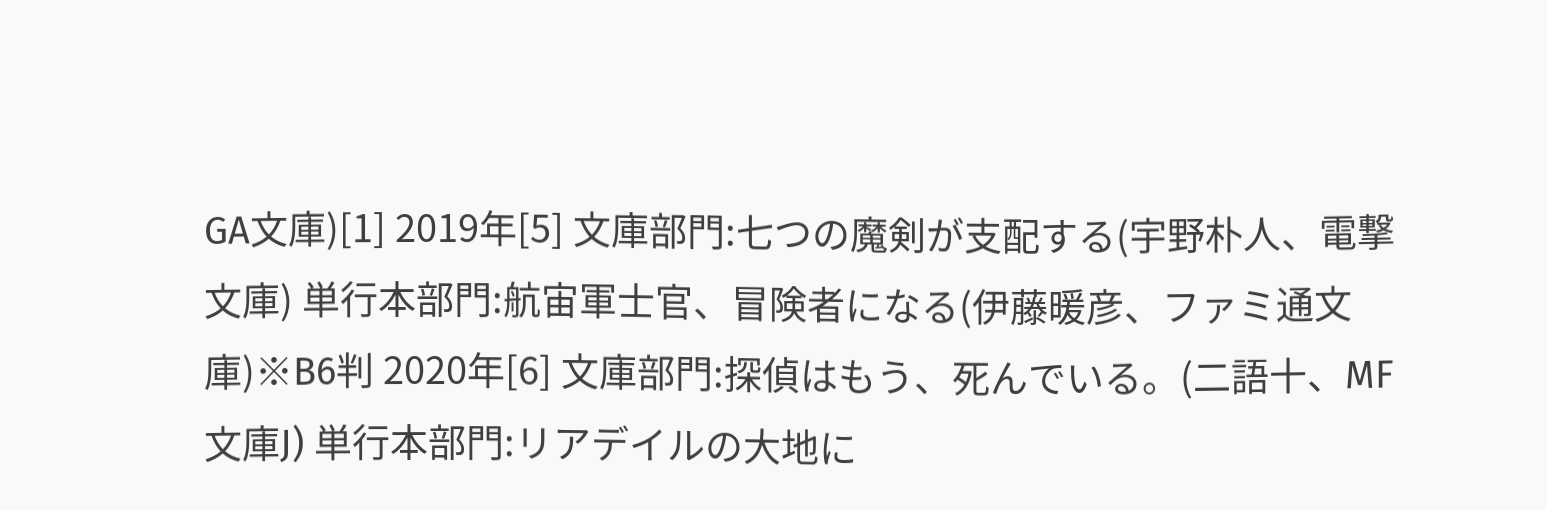GA文庫)[1] 2019年[5] 文庫部門:七つの魔剣が支配する(宇野朴人、電撃文庫) 単行本部門:航宙軍士官、冒険者になる(伊藤暖彦、ファミ通文庫)※B6判 2020年[6] 文庫部門:探偵はもう、死んでいる。(二語十、MF文庫J) 単行本部門:リアデイルの大地に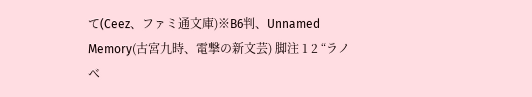て(Ceez、ファミ通文庫)※B6判、Unnamed Memory(古宮九時、電撃の新文芸) 脚注 1 2 “ラノベ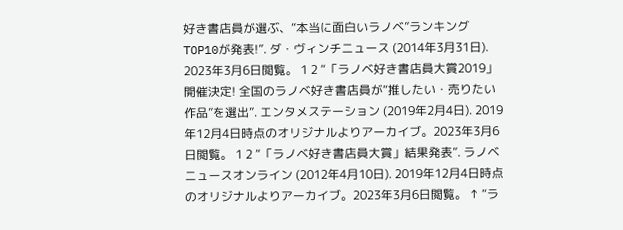好き書店員が選ぶ、“本当に面白いラノベ”ランキングTOP10が発表!”. ダ・ヴィンチニュース (2014年3月31日). 2023年3月6日閲覧。 1 2 “「ラノベ好き書店員大賞2019」開催決定! 全国のラノベ好き書店員が“推したい・売りたい作品”を選出”. エンタメステーション (2019年2月4日). 2019年12月4日時点のオリジナルよりアーカイブ。2023年3月6日閲覧。 1 2 “「ラノベ好き書店員大賞」結果発表”. ラノベニュースオンライン (2012年4月10日). 2019年12月4日時点のオリジナルよりアーカイブ。2023年3月6日閲覧。 ↑ “ラ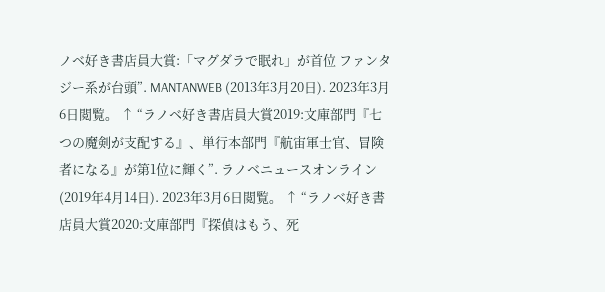ノベ好き書店員大賞:「マグダラで眠れ」が首位 ファンタジー系が台頭”. MANTANWEB (2013年3月20日). 2023年3月6日閲覧。 ↑ “ラノベ好き書店員大賞2019:文庫部門『七つの魔剣が支配する』、単行本部門『航宙軍士官、冒険者になる』が第1位に輝く”. ラノベニュースオンライン (2019年4月14日). 2023年3月6日閲覧。 ↑ “ラノベ好き書店員大賞2020:文庫部門『探偵はもう、死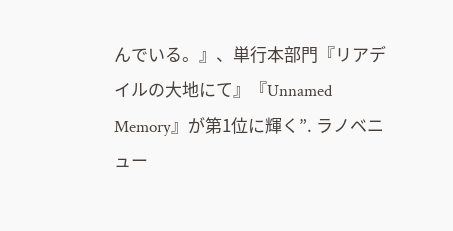んでいる。』、単行本部門『リアデイルの大地にて』『Unnamed Memory』が第1位に輝く”. ラノベニュー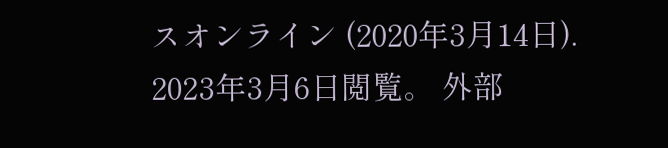スオンライン (2020年3月14日). 2023年3月6日閲覧。 外部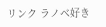リンク ラノベ好き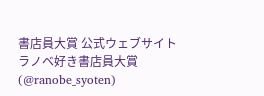書店員大賞 公式ウェブサイト ラノベ好き書店員大賞 (@ranobe_syoten)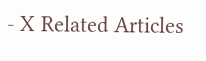- X Related Articles